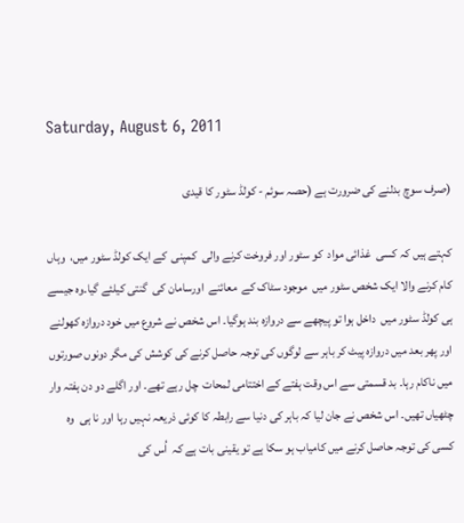Saturday, August 6, 2011

(صرف سوچ بدلنے کی ضرورت ہے (حصہ سوئم - کولڈ سٹور کا قیدی

کہتے ہیں کہ کسی  غذائی مواد  کو سٹور اور فروخت کرنے والی  کمپنی  کے ایک کولڈ سٹور میں،  وہاں کام کرنے والا ایک شخص سٹور میں  موجود سٹاک کے  معائنے  اورسامان کی  گنتی کیلئے گیا۔وہ جیسے ہی کولڈ سٹور میں  داخل ہوا تو پیچھے سے دروازہ بند ہوگیا۔ اس شخص نے شروع میں خود دروازہ کھولنے اور پھر بعد میں دروازہ پیٹ کر باہر سے لوگوں کی توجہ حاصل کرنے کی کوشش کی مگر دونوں صورتوں میں ناکام رہا۔ بد قسمتی سے اس وقت ہفتے کے اختتامی لمحات  چل رہے تھے۔ اور اگلے دو دن ہفتہ وار چٹھیاں تھیں۔ اس شخص نے جان لیا کہ باہر کی دنیا سے رابطہ کا کوئی ذریعہ نہیں رہا اور نا ہی  وہ کسی کی توجہ حاصل کرنے میں کامیاب ہو سکا ہے تو یقینی بات ہے کہ  اُس کی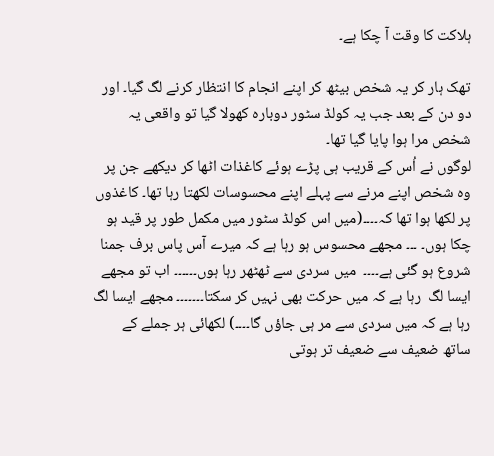ہلاکت کا وقت آ چکا ہے۔

تھک ہار کر یہ شخص بیٹھ کر اپنے انجام کا انتظار کرنے لگ گیا۔ اور دو دن کے بعد جب یہ کولڈ سٹور دوبارہ کھولا گیا تو واقعی یہ شخص مرا ہوا پایا گیا تھا۔
لوگوں نے اُس کے قریب ہی پڑے ہوئے کاغذات اٹھا کر دیکھے جن پر وہ شخص اپنے مرنے سے پہلے اپنے محسوسات لکھتا رہا تھا۔ کاغذوں پر لکھا ہوا تھا کہ۔۔۔۔(میں اس کولڈ سٹور میں مکمل طور پر قید ہو چکا ہوں۔ ۔۔۔ مجھے محسوس ہو رہا ہے کہ میرے آس پاس برف جمنا شروع ہو گئی ہے۔۔۔۔  میں سردی سے ٹھٹھر رہا ہوں۔۔۔۔۔۔ اب تو مجھے ایسا لگ  رہا ہے کہ میں حرکت بھی نہیں کر سکتا۔۔۔۔۔۔۔ مجھے ایسا لگ رہا ہے کہ میں سردی سے مر ہی جاؤں گا۔۔۔۔) لکھائی ہر جملے کے ساتھ ضعیف سے ضعیف تر ہوتی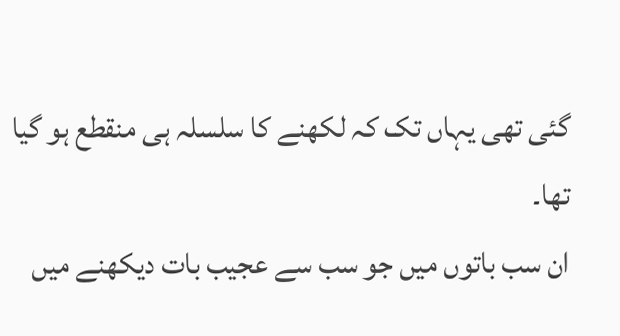گئی تھی یہاں تک کہ لکھنے کا سلسلہ ہی منقطع ہو گیا تھا۔
ان سب باتوں میں جو سب سے عجیب بات دیکھنے میں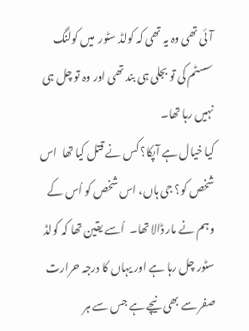آئی تھی وہ یہ تھی کہ کولڈ سٹور  میں کولنگ سسٹم کی تو بجلی ہی بند تھی اور وہ تو چل ہی نہیں رہا تھا۔
کیا خیال ہے آپکا؟ کس نے قتل کیا تھا  اس شخص کو؟ جی ہاں، اس شخص کو اُس کے وہم نے مار ڈالا تھا۔  اُسے یقین تھا کہ کولڈ سٹور چل رہا ہے اور یہاں کا درجہ حرارت صفر سے بھی نیچے ہے جس سے ہر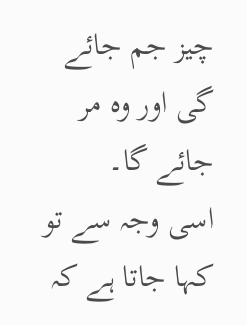چیز جم جائے گی اور وہ مر جائے گا۔
اسی وجہ سے تو کہا جاتا ہے کہ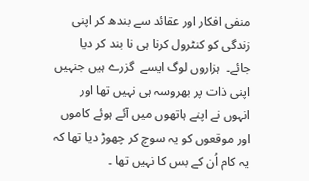منفی افکار اور عقائد سے بندھ کر اپنی زندگی کو کنٹرول کرنا ہی نا بند کر دیا جائے۔  ہزاروں لوگ ایسے  گزرے ہیں جنہیں اپنی ذات پر بھروسہ ہی نہیں تھا اور انہوں نے اپنے ہاتھوں میں آئے ہوئے کاموں اور موقعوں کو یہ سوچ کر چھوڑ دیا تھا کہ یہ کام اُن کے بس کا نہیں تھا ۔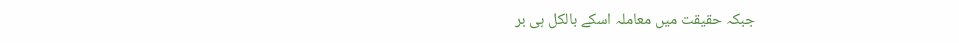جبکہ حقیقت میں معاملہ اسکے بالکل ہی بر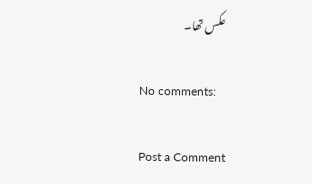عکس تھا۔

No comments:

Post a Comment